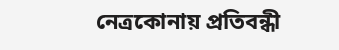নেত্রকোনায় প্রতিবন্ধী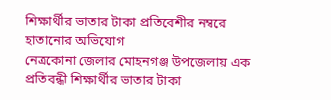শিক্ষার্থীর ভাতার টাকা প্রতিবেশীর নম্বরে হাতানোর অভিযোগ
নেত্রকোনা জেলার মোহনগঞ্জ উপজেলায় এক প্রতিবন্ধী শিক্ষার্থীর ভাতার টাকা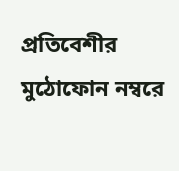প্রতিবেশীর মুঠোফোন নম্বরে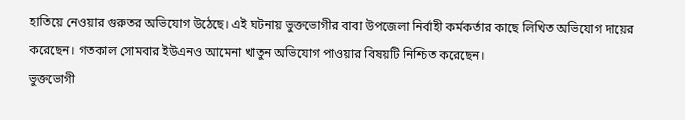হাতিয়ে নেওয়ার গুরুতর অভিযোগ উঠেছে। এই ঘটনায় ভুক্তভোগীর বাবা উপজেলা নির্বাহী কর্মকর্তার কাছে লিখিত অভিযোগ দায়ের করেছেন। গতকাল সোমবার ইউএনও আমেনা খাতুন অভিযোগ পাওয়ার বিষয়টি নিশ্চিত করেছেন।
ভুক্তভোগী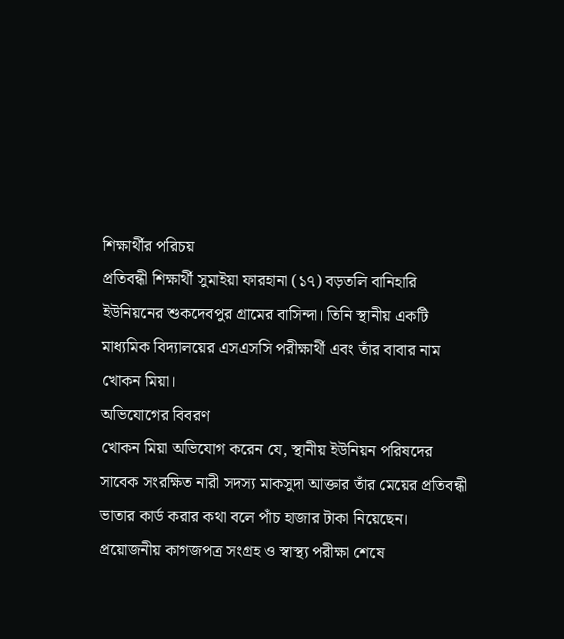শিক্ষার্থীর পরিচয়
প্রতিবন্ধী শিক্ষার্থী সুমাইয়া ফারহানা (১৭) বড়তলি বানিহারি ইউনিয়নের শুকদেবপুর গ্রামের বাসিন্দা। তিনি স্থানীয় একটি মাধ্যমিক বিদ্যালয়ের এসএসসি পরীক্ষার্থী এবং তাঁর বাবার নাম খোকন মিয়া।
অভিযোগের বিবরণ
খোকন মিয়া অভিযোগ করেন যে, স্থানীয় ইউনিয়ন পরিষদের সাবেক সংরক্ষিত নারী সদস্য মাকসুদা আক্তার তাঁর মেয়ের প্রতিবন্ধী ভাতার কার্ড করার কথা বলে পাঁচ হাজার টাকা নিয়েছেন। প্রয়োজনীয় কাগজপত্র সংগ্রহ ও স্বাস্থ্য পরীক্ষা শেষে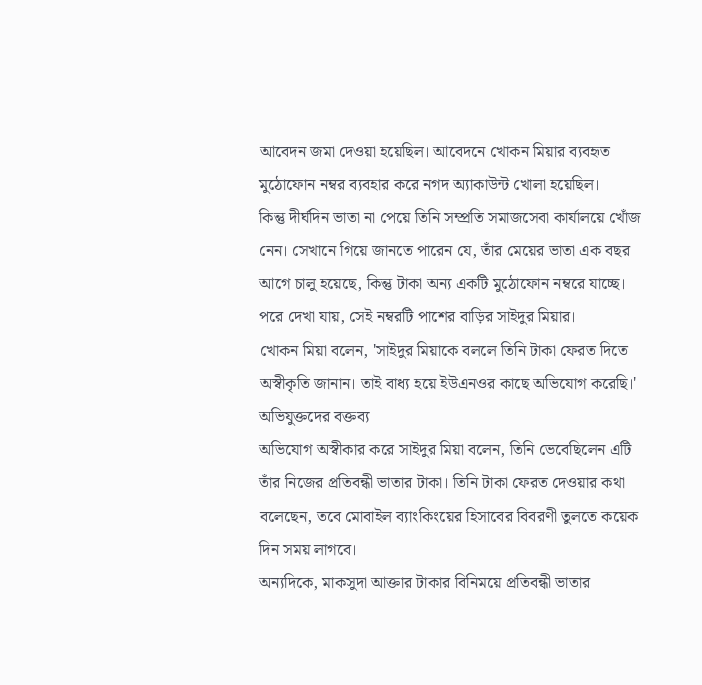আবেদন জমা দেওয়া হয়েছিল। আবেদনে খোকন মিয়ার ব্যবহৃত মুঠোফোন নম্বর ব্যবহার করে নগদ অ্যাকাউন্ট খোলা হয়েছিল।
কিন্তু দীর্ঘদিন ভাতা না পেয়ে তিনি সম্প্রতি সমাজসেবা কার্যালয়ে খোঁজ নেন। সেখানে গিয়ে জানতে পারেন যে, তাঁর মেয়ের ভাতা এক বছর আগে চালু হয়েছে, কিন্তু টাকা অন্য একটি মুঠোফোন নম্বরে যাচ্ছে। পরে দেখা যায়, সেই নম্বরটি পাশের বাড়ির সাইদুর মিয়ার।
খোকন মিয়া বলেন, 'সাইদুর মিয়াকে বললে তিনি টাকা ফেরত দিতে অস্বীকৃতি জানান। তাই বাধ্য হয়ে ইউএনওর কাছে অভিযোগ করেছি।'
অভিযুক্তদের বক্তব্য
অভিযোগ অস্বীকার করে সাইদুর মিয়া বলেন, তিনি ভেবেছিলেন এটি তাঁর নিজের প্রতিবন্ধী ভাতার টাকা। তিনি টাকা ফেরত দেওয়ার কথা বলেছেন, তবে মোবাইল ব্যাংকিংয়ের হিসাবের বিবরণী তুলতে কয়েক দিন সময় লাগবে।
অন্যদিকে, মাকসুদা আক্তার টাকার বিনিময়ে প্রতিবন্ধী ভাতার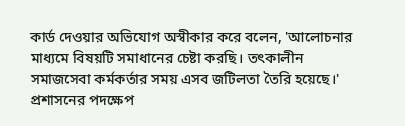কার্ড দেওয়ার অভিযোগ অস্বীকার করে বলেন, 'আলোচনার মাধ্যমে বিষয়টি সমাধানের চেষ্টা করছি। তৎকালীন সমাজসেবা কর্মকর্তার সময় এসব জটিলতা তৈরি হয়েছে।'
প্রশাসনের পদক্ষেপ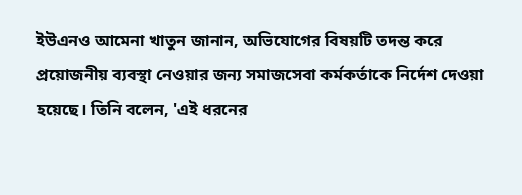ইউএনও আমেনা খাতুন জানান, অভিযোগের বিষয়টি তদন্ত করে প্রয়োজনীয় ব্যবস্থা নেওয়ার জন্য সমাজসেবা কর্মকর্তাকে নির্দেশ দেওয়া হয়েছে। তিনি বলেন, 'এই ধরনের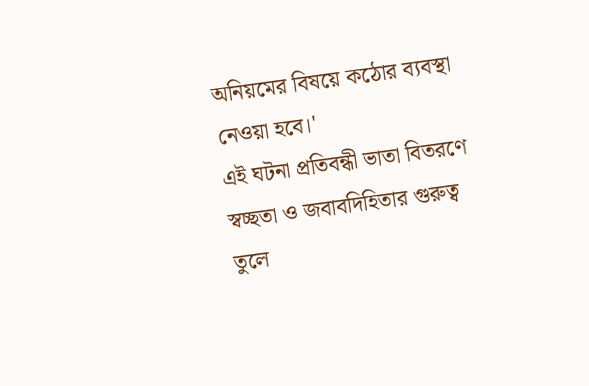অনিয়মের বিষয়ে কঠোর ব্যবস্থা নেওয়া হবে।'
এই ঘটনা প্রতিবন্ধী ভাতা বিতরণে স্বচ্ছতা ও জবাবদিহিতার গুরুত্ব তুলে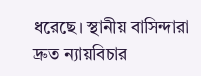ধরেছে। স্থানীয় বাসিন্দারা দ্রুত ন্যায়বিচার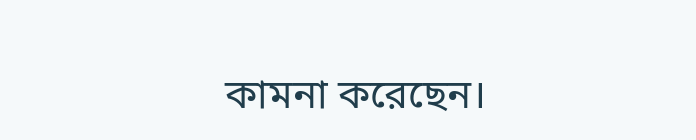কামনা করেছেন।